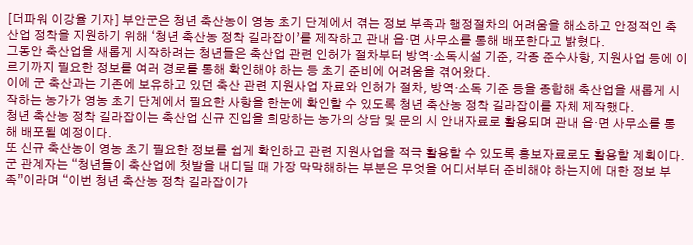[더파워 이강율 기자] 부안군은 청년 축산농이 영농 초기 단계에서 겪는 정보 부족과 행정절차의 어려움을 해소하고 안정적인 축산업 정착을 지원하기 위해 ‘청년 축산농 정착 길라잡이’를 제작하고 관내 읍·면 사무소를 통해 배포한다고 밝혔다.
그동안 축산업을 새롭게 시작하려는 청년들은 축산업 관련 인허가 절차부터 방역·소독시설 기준, 각종 준수사항, 지원사업 등에 이르기까지 필요한 정보를 여러 경로를 통해 확인해야 하는 등 초기 준비에 어려움을 겪어왔다.
이에 군 축산과는 기존에 보유하고 있던 축산 관련 지원사업 자료와 인허가 절차, 방역·소독 기준 등을 종합해 축산업을 새롭게 시작하는 농가가 영농 초기 단계에서 필요한 사항을 한눈에 확인할 수 있도록 청년 축산농 정착 길라잡이를 자체 제작했다.
청년 축산농 정착 길라잡이는 축산업 신규 진입을 희망하는 농가의 상담 및 문의 시 안내자료로 활용되며 관내 읍·면 사무소를 통해 배포될 예정이다.
또 신규 축산농이 영농 초기 필요한 정보를 쉽게 확인하고 관련 지원사업을 적극 활용할 수 있도록 홍보자료로도 활용할 계획이다.
군 관계자는 “청년들이 축산업에 첫발을 내디딜 때 가장 막막해하는 부분은 무엇을 어디서부터 준비해야 하는지에 대한 정보 부족”이라며 “이번 청년 축산농 정착 길라잡이가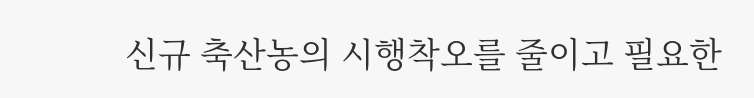신규 축산농의 시행착오를 줄이고 필요한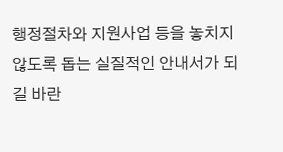행정절차와 지원사업 등을 놓치지 않도록 돕는 실질적인 안내서가 되길 바란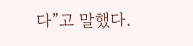다”고 말했다.